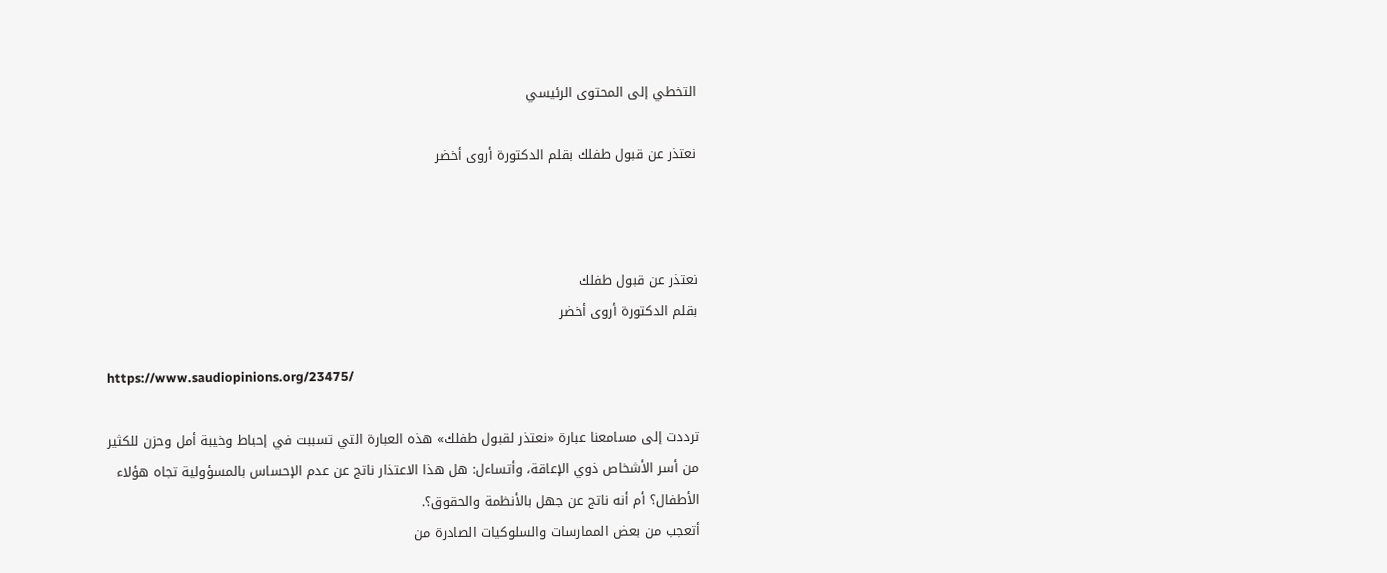التخطي إلى المحتوى الرئيسي

نعتذر عن قبول طفلك بقلم الدكتورة أروى أخضر



نعتذر عن قبول طفلك
بقلم الدكتورة أروى أخضر

https://www.saudiopinions.org/23475/

ترددت إلى مسامعنا عبارة «نعتذر لقبول طفلك» هذه العبارة التي تسببت في إحباط وخيبة أمل وحزن للكثير من أسر الأشخاص ذوي الإعاقة، وأتساءل: هل هذا الاعتذار ناتج عن عدم الإحساس بالمسؤولية تجاه هؤلاء الأطفال؟ أم أنه ناتج عن جهل بالأنظمة والحقوق؟.
أتعجب من بعض الممارسات والسلوكيات الصادرة من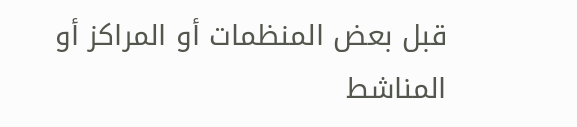قبل بعض المنظمات أو المراكز أو المناشط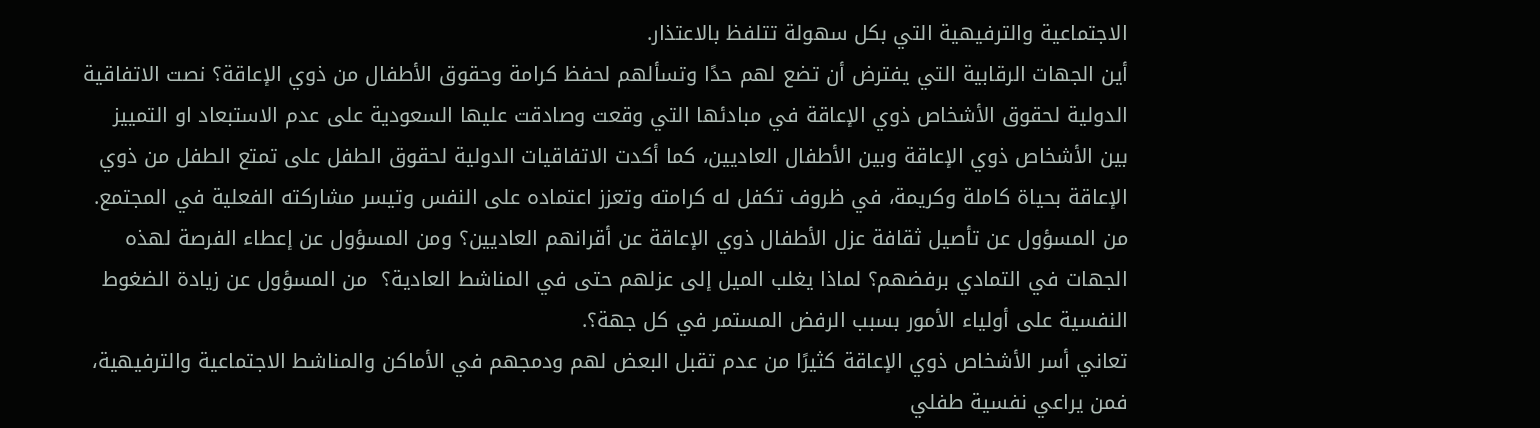الاجتماعية والترفيهية التي بكل سهولة تتلفظ بالاعتذار.
أين الجهات الرقابية التي يفترض أن تضع لهم حدًا وتسألهم لحفظ كرامة وحقوق الأطفال من ذوي الإعاقة؟ نصت الاتفاقية الدولية لحقوق الأشخاص ذوي الإعاقة في مبادئها التي وقعت وصادقت عليها السعودية على عدم الاستبعاد او التمييز بين الأشخاص ذوي الإعاقة وبين الأطفال العاديين، كما أكدت الاتفاقيات الدولية لحقوق الطفل على تمتع الطفل من ذوي الإعاقة بحياة كاملة وكريمة، في ظروف تكفل له كرامته وتعزز اعتماده على النفس وتيسر مشاركته الفعلية في المجتمع.
من المسؤول عن تأصيل ثقافة عزل الأطفال ذوي الإعاقة عن أقرانهم العاديين؟ ومن المسؤول عن إعطاء الفرصة لهذه الجهات في التمادي برفضهم؟ لماذا يغلب الميل إلى عزلهم حتى في المناشط العادية؟  من المسؤول عن زيادة الضغوط النفسية على أولياء الأمور بسبب الرفض المستمر في كل جهة؟.
تعاني أسر الأشخاص ذوي الإعاقة كثيرًا من عدم تقبل البعض لهم ودمجهم في الأماكن والمناشط الاجتماعية والترفيهية، فمن يراعي نفسية طفلي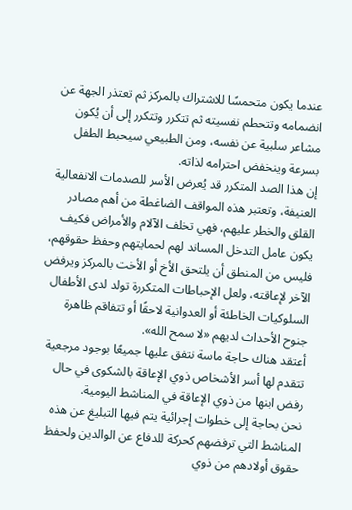عندما يكون متحمسًا للاشتراك بالمركز ثم تعتذر الجهة عن انضمامه وتتحطم نفسيته ثم تتكرر وتتكرر إلى أن يُكون مشاعر سلبية عن نفسه، ومن الطبيعي سيحبط الطفل بسرعة وينخفض احترامه لذاته.
إن هذا الصد المتكرر قد يُعرض الأسر للصدمات الانفعالية العنيفة، وتعتبر هذه المواقف الضاغطة من أهم مصادر القلق والخطر عليهم، فهي تخلف الآلام والأمراض فكيف يكون عامل التدخل المساند لهم لحمايتهم وحفظ حقوقهم، فليس من المنطق أن يلتحق الأخ أو الأخت بالمركز ويرفض الآخر لإعاقته، ولعل الإحباطات المتكررة تولد لدى الأطفال السلوكيات الخاطئة أو العدوانية لاحقًا أو تتفاقم ظاهرة جنوح الأحداث لديهم «لا سمح الله».
أعتقد هناك حاجة ماسة نتفق عليها جميعًا بوجود مرجعية تتقدم لها أسر الأشخاص ذوي الإعاقة بالشكوى في حال رفض ابنها من ذوي الإعاقة في المناشط اليومية.
نحن بحاجة إلى خطوات إجرائية يتم فيها التبليغ عن هذه المناشط التي ترفضهم كحركة للدفاع عن الوالدين ولحفظ حقوق أولادهم من ذوي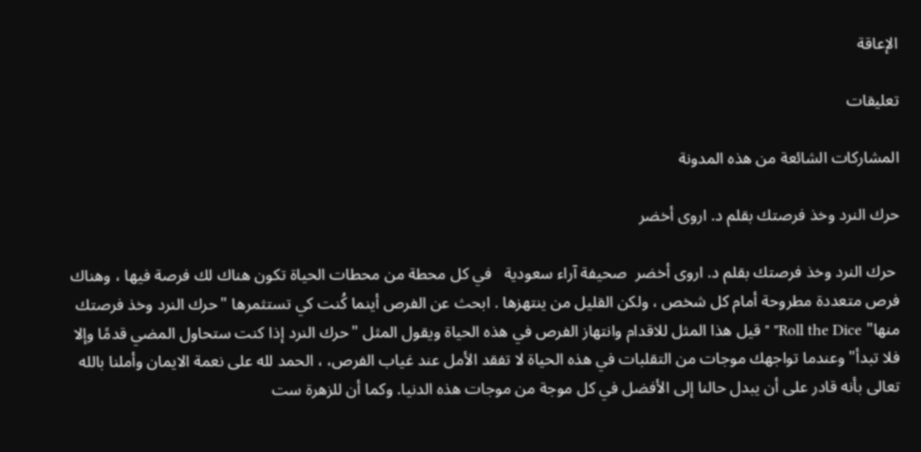الإعاقة

تعليقات

المشاركات الشائعة من هذه المدونة

حرك النرد وخذ فرصتك بقلم د. اروى أخضر

 حرك النرد وخذ فرصتك بقلم د. اروى أخضر  صحيفة آراء سعودية   في كل محطة من محطات الحياة تكون هناك لك فرصة فيها ، وهناك فرص متعددة مطروحة أمام كل شخص ، ولكن القليل من ينتهزها . ابحث عن الفرص أينما كُنت كي تستثمرها "حرك النرد وخذ فرصتك منها" Roll the Dice" " قيل هذا المثل للاقدام وانتهاز الفرص في هذه الحياة ويقول المثل "حرك النرد إذا كنت ستحاول المضي قدمًا وإلا فلا تبدأ" وعندما تواجهك موجات من التقلبات في هذه الحياة لا تفقد الأمل عند غياب الفرص، ، الحمد لله على نعمة الايمان وأملنا بالله تعالى بأنه قادر على أن يبدل حالنا إلى الأفضل في كل موجة من موجات هذه الدنيا. وكما أن للزهرة ست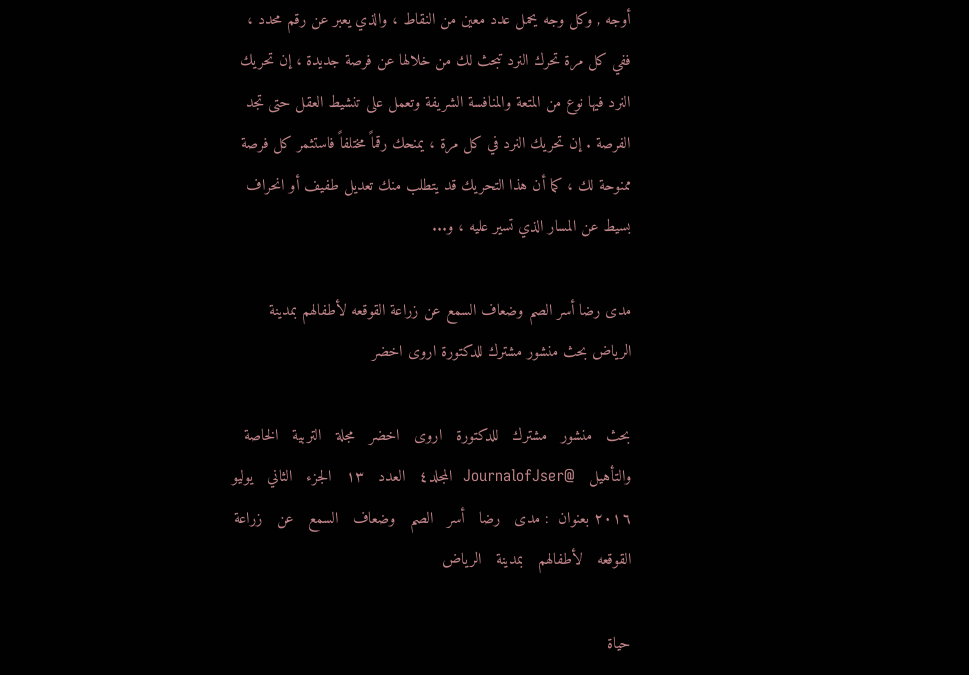أوجه , وكل وجه يحمل عدد معين من النقاط ، والذي يعبر عن رقم محدد ، ففي كل مرة تحرك النرد تبحث لك من خلالها عن فرصة جديدة ، إن تحريك النرد فيها نوع من المتعة والمنافسة الشريفة وتعمل على تنشيط العقل حتى تجد الفرصة . إن تحريك النرد في كل مرة ، يمنحك رقماً مختلفاً فاستثمر كل فرصة ممنوحة لك ، كما أن هذا التحريك قد يتطلب منك تعديل طفيف أو انحراف بسيط عن المسار الذي تسير عليه ، و...

مدى رضا أسر الصم وضعاف السمع عن زراعة القوقعه لأطفالهم بمدينة الرياض بحث منشور مشترك للدكتورة اروى اخضر

بحث   منشور   مشترك   للدكتورة   اروى   اخضر   مجلة   التربية   الخاصة   والتأهيل   @JournalofJser  المجلد٤   العدد   ١٣   الجزء   الثاني   يوليو   ٢٠١٦ بعنوان  : مدى   رضا   أسر   الصم   وضعاف   السمع   عن   زراعة   القوقعه   لأطفالهم   بمدينة   الرياض

حياة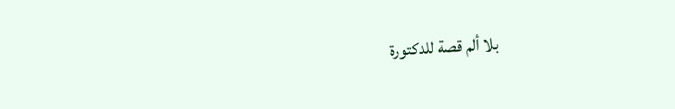بلا ألم قصة للدكتورة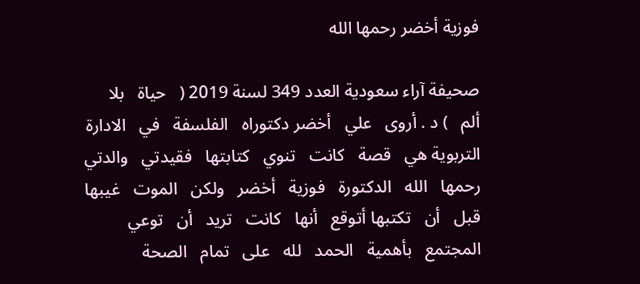فوزية أخضر رحمها الله

صحيفة آراء سعودية العدد 349 لسنة 2019 (   حياة   بلا   ألم   ) د . أروى   علي   أخضر دكتوراه   الفلسفة   في   الادارة   التربوية هي   قصة   كانت   تنوي   كتابتها   فقيدتي   والدتي   رحمها   الله   الدكتورة   فوزية   أخضر   ولكن   الموت   غيبها   قبل   أن   تكتبها أتوقع   أنها   كانت   تريد   أن   توعي   المجتمع   بأهمية   الحمد   لله   على   تمام   الصحة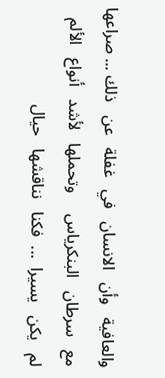والعافية   وأن   الانسان   في   غفلة   عن   ذلك ... صراعها   مع   سرطان   البنكرياس     وتحملها   لأشد   أنواع   الألم   لم   يكن   يسيرا  ...  فكنا   نناقشها   حيال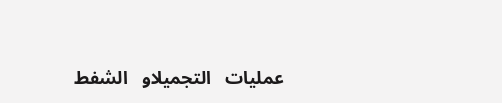عمليات   التجميلاو   الشفط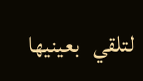لتلقي   بعينيها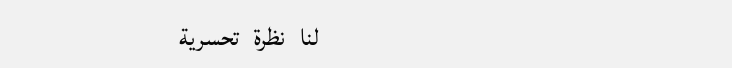لنا   نظرة   تحسرية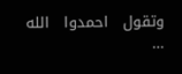وتقول   احمدوا   الله ...